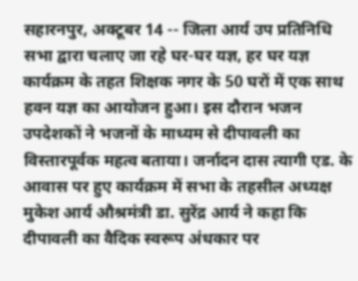सहारनपुर, अक्टूबर 14 -- जिला आर्य उप प्रतिनिधि सभा द्वारा चलाए जा रहे घर-घर यज्ञ, हर घर यज्ञ कार्यक्रम के तहत शिक्षक नगर के 50 घरों में एक साथ हवन यज्ञ का आयोजन हुआ। इस दौरान भजन उपदेशकों ने भजनों के माध्यम से दीपावली का विस्तारपूर्वक महत्व बताया। जर्नादन दास त्यागी एड. के आवास पर हुए कार्यक्रम में सभा के तहसील अध्यक्ष मुकेश आर्य औश्रमंत्री डा. सुरेंद्र आर्य ने कहा कि दीपावली का वैदिक स्वरूप अंधकार पर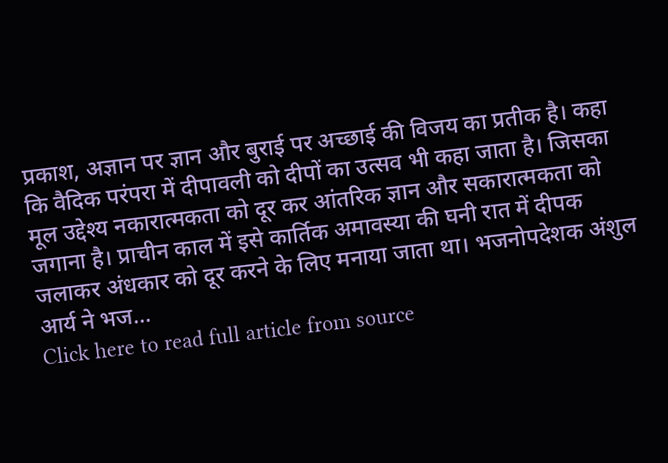प्रकाश, अज्ञान पर ज्ञान और बुराई पर अच्छाई की विजय का प्रतीक है। कहा कि वैदिक परंपरा में दीपावली को दीपों का उत्सव भी कहा जाता है। जिसका मूल उद्देश्य नकारात्मकता को दूर कर आंतरिक ज्ञान और सकारात्मकता को जगाना है। प्राचीन काल में इसे कार्तिक अमावस्या की घनी रात में दीपक जलाकर अंधकार को दूर करने के लिए मनाया जाता था। भजनोपदेशक अंशुल आर्य ने भज...
Click here to read full article from source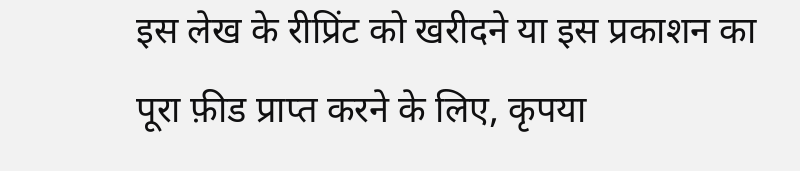इस लेख के रीप्रिंट को खरीदने या इस प्रकाशन का पूरा फ़ीड प्राप्त करने के लिए, कृपया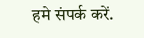हमे संपर्क करें.